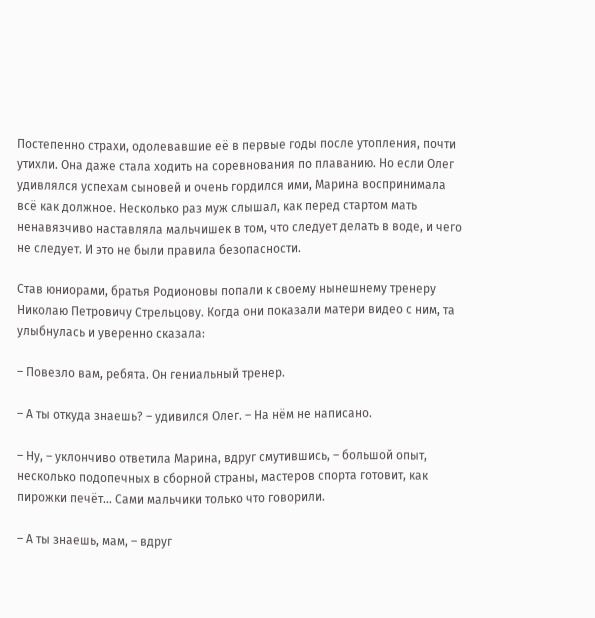Постепенно страхи, одолевавшие её в первые годы после утопления, почти утихли. Она даже стала ходить на соревнования по плаванию. Но если Олег удивлялся успехам сыновей и очень гордился ими, Марина воспринимала всё как должное. Несколько раз муж слышал, как перед стартом мать ненавязчиво наставляла мальчишек в том, что следует делать в воде, и чего не следует. И это не были правила безопасности.

Став юниорами, братья Родионовы попали к своему нынешнему тренеру Николаю Петровичу Стрельцову. Когда они показали матери видео с ним, та улыбнулась и уверенно сказала:

– Повезло вам, ребята. Он гениальный тренер.

– А ты откуда знаешь? – удивился Олег. – На нём не написано.

– Ну, – уклончиво ответила Марина, вдруг смутившись, – большой опыт, несколько подопечных в сборной страны, мастеров спорта готовит, как пирожки печёт… Сами мальчики только что говорили.

– А ты знаешь, мам, – вдруг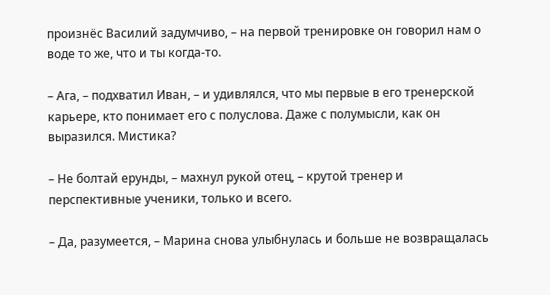произнёс Василий задумчиво, – на первой тренировке он говорил нам о воде то же, что и ты когда-то.

– Ага, – подхватил Иван, – и удивлялся, что мы первые в его тренерской карьере, кто понимает его с полуслова. Даже с полумысли, как он выразился. Мистика?

– Не болтай ерунды, – махнул рукой отец, – крутой тренер и перспективные ученики, только и всего.

– Да, разумеется, – Марина снова улыбнулась и больше не возвращалась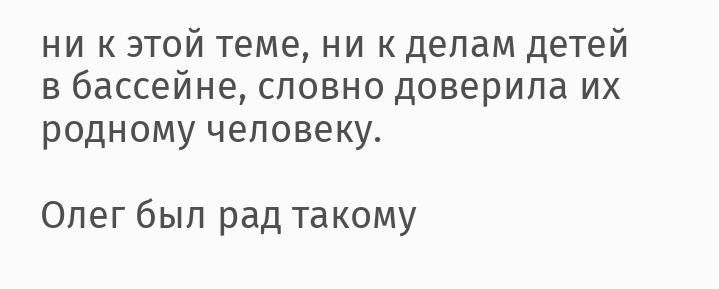ни к этой теме, ни к делам детей в бассейне, словно доверила их родному человеку.

Олег был рад такому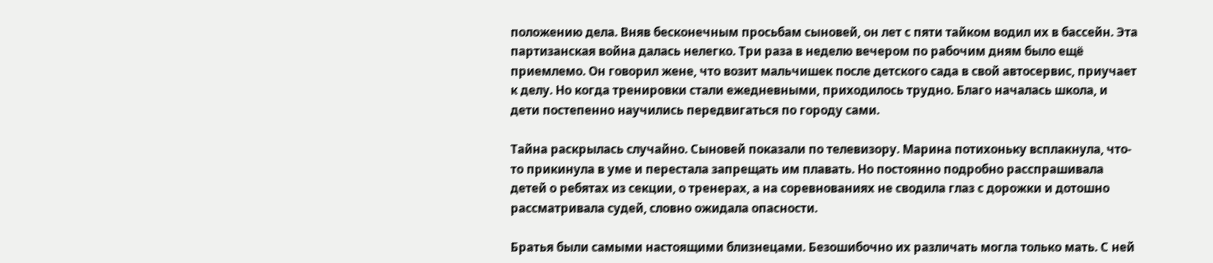положению дела. Вняв бесконечным просьбам сыновей, он лет с пяти тайком водил их в бассейн. Эта партизанская война далась нелегко. Три раза в неделю вечером по рабочим дням было ещё приемлемо. Он говорил жене, что возит мальчишек после детского сада в свой автосервис, приучает к делу. Но когда тренировки стали ежедневными, приходилось трудно. Благо началась школа, и дети постепенно научились передвигаться по городу сами.

Тайна раскрылась случайно. Сыновей показали по телевизору. Марина потихоньку всплакнула, что-то прикинула в уме и перестала запрещать им плавать. Но постоянно подробно расспрашивала детей о ребятах из секции, о тренерах, а на соревнованиях не сводила глаз с дорожки и дотошно рассматривала судей, словно ожидала опасности.

Братья были самыми настоящими близнецами. Безошибочно их различать могла только мать. С ней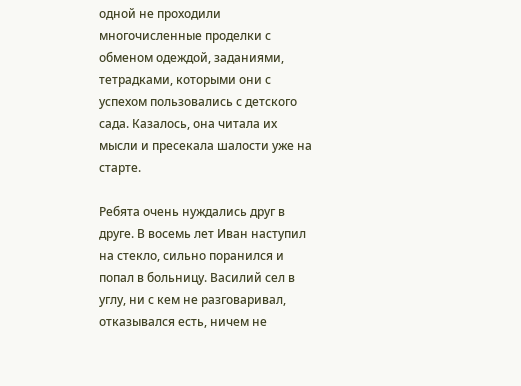одной не проходили многочисленные проделки с обменом одеждой, заданиями, тетрадками, которыми они с успехом пользовались с детского сада. Казалось, она читала их мысли и пресекала шалости уже на старте.

Ребята очень нуждались друг в друге. В восемь лет Иван наступил на стекло, сильно поранился и попал в больницу. Василий сел в углу, ни с кем не разговаривал, отказывался есть, ничем не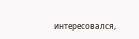интересовался,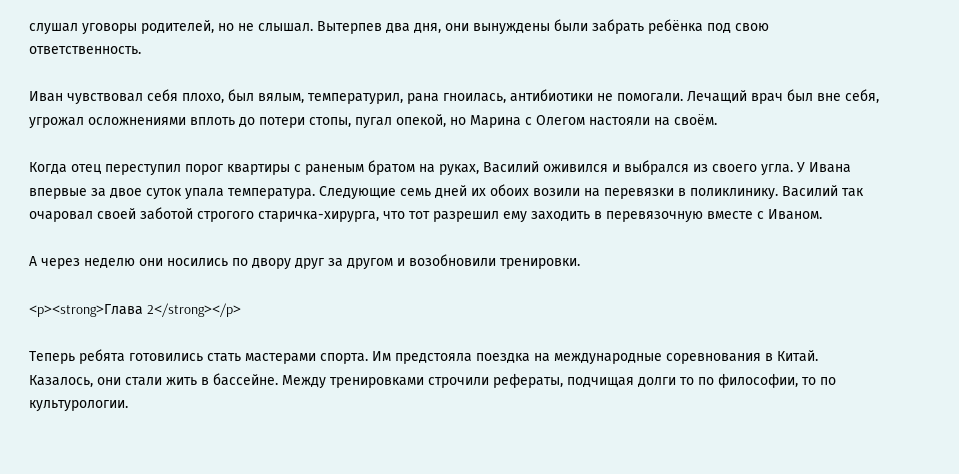слушал уговоры родителей, но не слышал. Вытерпев два дня, они вынуждены были забрать ребёнка под свою ответственность.

Иван чувствовал себя плохо, был вялым, температурил, рана гноилась, антибиотики не помогали. Лечащий врач был вне себя, угрожал осложнениями вплоть до потери стопы, пугал опекой, но Марина с Олегом настояли на своём.

Когда отец переступил порог квартиры с раненым братом на руках, Василий оживился и выбрался из своего угла. У Ивана впервые за двое суток упала температура. Следующие семь дней их обоих возили на перевязки в поликлинику. Василий так очаровал своей заботой строгого старичка-хирурга, что тот разрешил ему заходить в перевязочную вместе с Иваном.

А через неделю они носились по двору друг за другом и возобновили тренировки.

<p><strong>Глава 2</strong></p>

Теперь ребята готовились стать мастерами спорта. Им предстояла поездка на международные соревнования в Китай. Казалось, они стали жить в бассейне. Между тренировками строчили рефераты, подчищая долги то по философии, то по культурологии.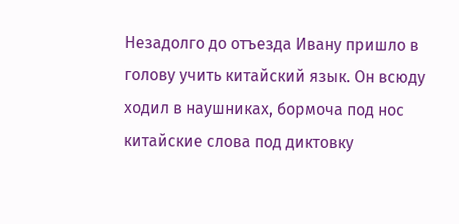Незадолго до отъезда Ивану пришло в голову учить китайский язык. Он всюду ходил в наушниках, бормоча под нос китайские слова под диктовку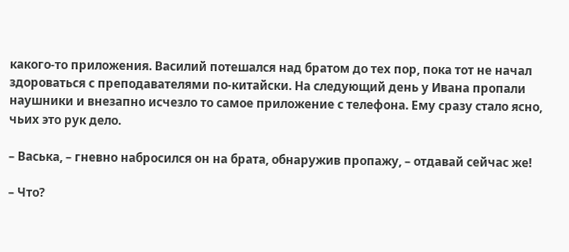какого-то приложения. Василий потешался над братом до тех пор, пока тот не начал здороваться с преподавателями по-китайски. На следующий день у Ивана пропали наушники и внезапно исчезло то самое приложение с телефона. Ему сразу стало ясно, чьих это рук дело.

– Васька, – гневно набросился он на брата, обнаружив пропажу, – отдавай сейчас же!

– Что?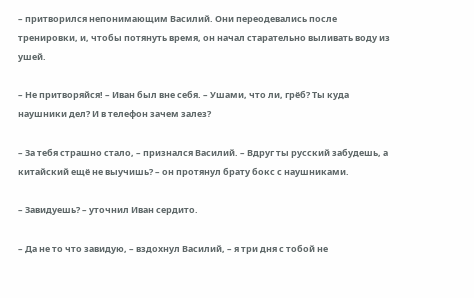– притворился непонимающим Василий. Они переодевались после тренировки, и, чтобы потянуть время, он начал старательно выливать воду из ушей.

– Не притворяйся! – Иван был вне себя. – Ушами, что ли, грёб? Ты куда наушники дел? И в телефон зачем залез?

– За тебя страшно стало, – признался Василий. – Вдруг ты русский забудешь, а китайский ещё не выучишь? – он протянул брату бокс с наушниками.

– Завидуешь? – уточнил Иван сердито.

– Да не то что завидую, – вздохнул Василий, – я три дня с тобой не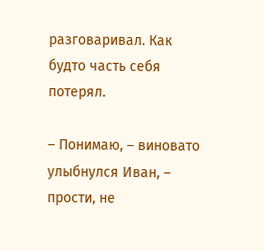разговаривал. Как будто часть себя потерял.

– Понимаю, – виновато улыбнулся Иван, – прости, не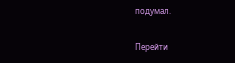подумал.

Перейти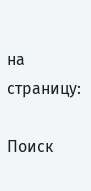на страницу:

Поиск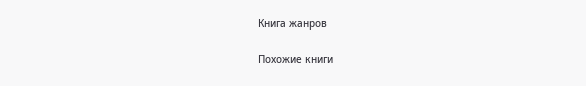Книга жанров

Похожие книги